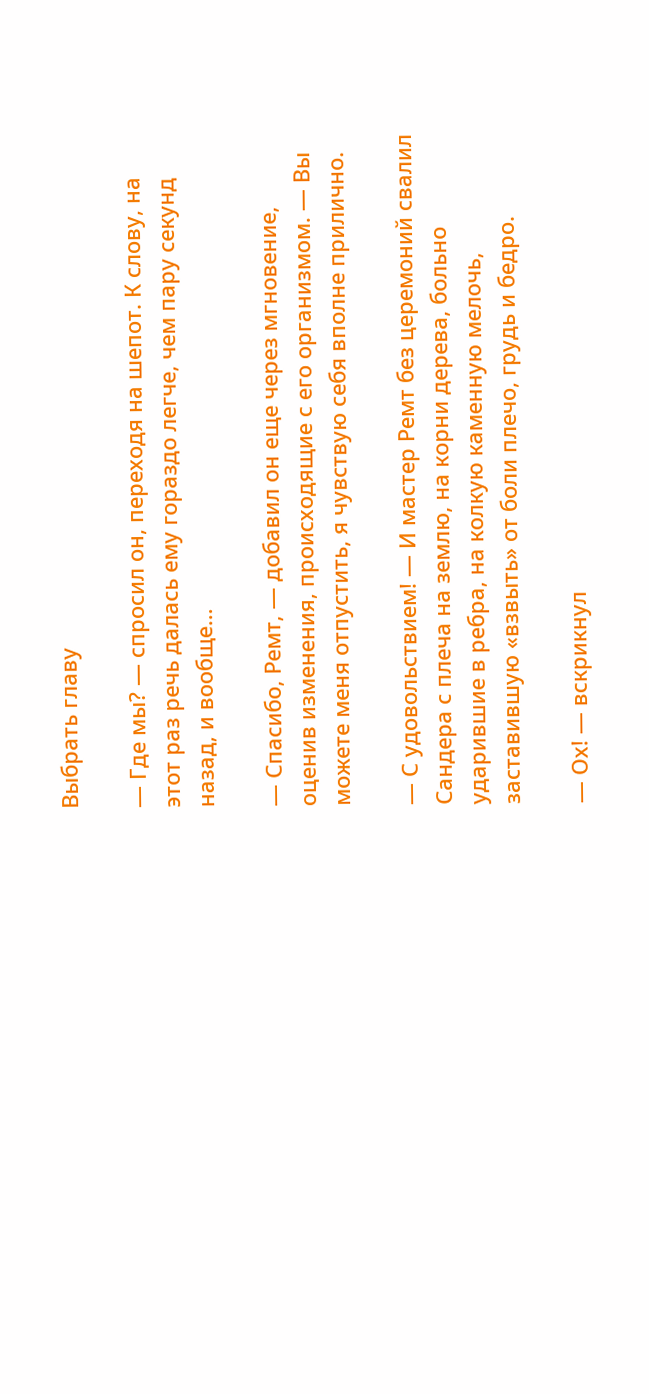Выбрать главу

— Где мы? — спросил он, переходя на шепот. К слову, на этот раз речь далась ему гораздо легче, чем пару секунд назад, и вообще…

— Спасибо, Ремт, — добавил он еще через мгновение, оценив изменения, происходящие с его организмом. — Вы можете меня отпустить, я чувствую себя вполне прилично.

— С удовольствием! — И мастер Ремт без церемоний свалил Сандера с плеча на землю, на корни дерева, больно ударившие в ребра, на колкую каменную мелочь, заставившую «взвыть» от боли плечо, грудь и бедро.

— Ох! — вскрикнул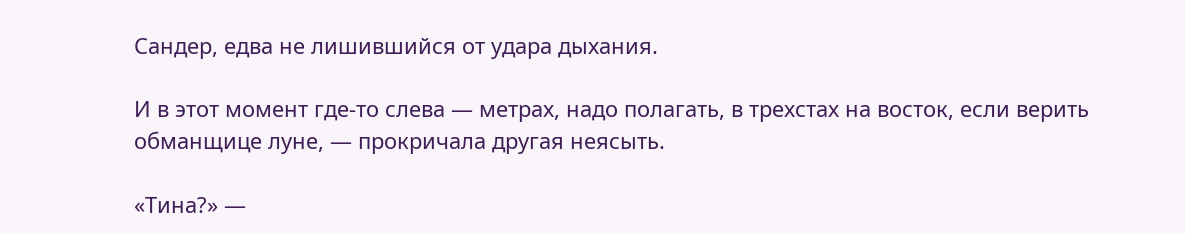Сандер, едва не лишившийся от удара дыхания.

И в этот момент где-то слева — метрах, надо полагать, в трехстах на восток, если верить обманщице луне, — прокричала другая неясыть.

«Тина?» —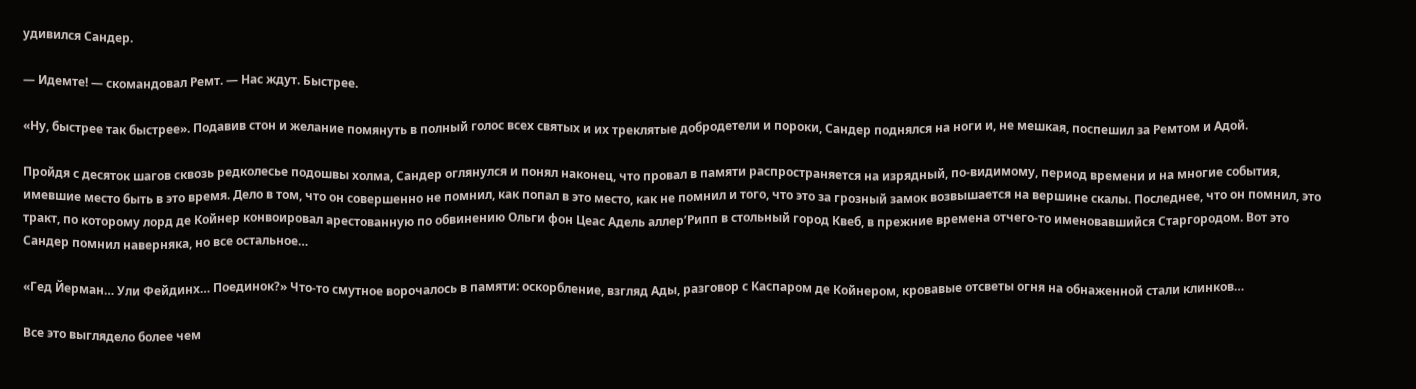удивился Сандер.

— Идемте! — скомандовал Ремт. — Нас ждут. Быстрее.

«Ну, быстрее так быстрее». Подавив стон и желание помянуть в полный голос всех святых и их треклятые добродетели и пороки, Сандер поднялся на ноги и, не мешкая, поспешил за Ремтом и Адой.

Пройдя с десяток шагов сквозь редколесье подошвы холма, Сандер оглянулся и понял наконец, что провал в памяти распространяется на изрядный, по-видимому, период времени и на многие события, имевшие место быть в это время. Дело в том, что он совершенно не помнил, как попал в это место, как не помнил и того, что это за грозный замок возвышается на вершине скалы. Последнее, что он помнил, это тракт, по которому лорд де Койнер конвоировал арестованную по обвинению Ольги фон Цеас Адель аллер’Рипп в стольный город Квеб, в прежние времена отчего-то именовавшийся Старгородом. Вот это Сандер помнил наверняка, но все остальное…

«Гед Йерман… Ули Фейдинх… Поединок?» Что-то смутное ворочалось в памяти: оскорбление, взгляд Ады, разговор с Каспаром де Койнером, кровавые отсветы огня на обнаженной стали клинков…

Все это выглядело более чем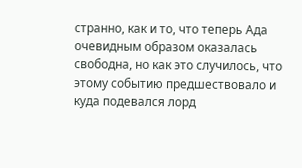странно, как и то, что теперь Ада очевидным образом оказалась свободна, но как это случилось, что этому событию предшествовало и куда подевался лорд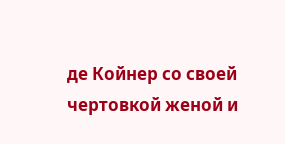де Койнер со своей чертовкой женой и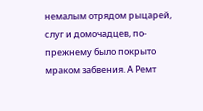немалым отрядом рыцарей, слуг и домочадцев, по-прежнему было покрыто мраком забвения. А Ремт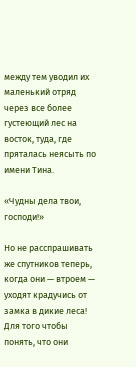между тем уводил их маленький отряд через все более густеющий лес на восток, туда, где пряталась неясыть по имени Тина.

«Чудны дела твои, господи!»

Но не расспрашивать же спутников теперь, когда они — втроем — уходят крадучись от замка в дикие леса! Для того чтобы понять, что они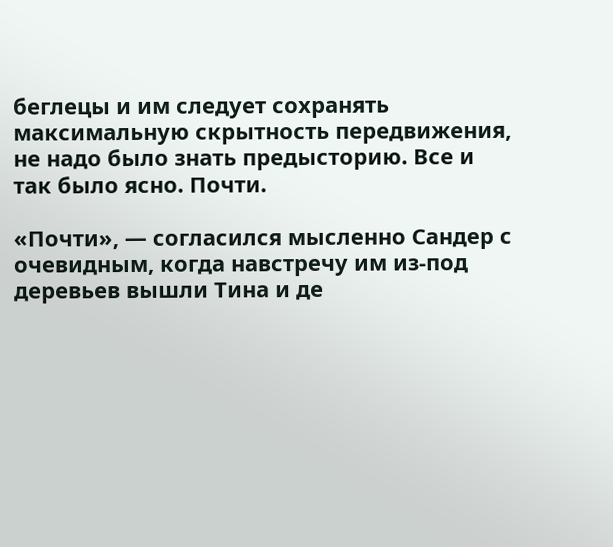беглецы и им следует сохранять максимальную скрытность передвижения, не надо было знать предысторию. Все и так было ясно. Почти.

«Почти», — согласился мысленно Сандер с очевидным, когда навстречу им из-под деревьев вышли Тина и де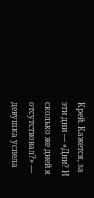Крей. Кажется, за эти дни — «Дни? И сколько же дней я отсутствовал?» — девушка успела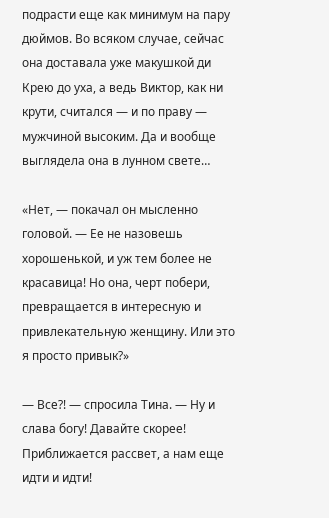подрасти еще как минимум на пару дюймов. Во всяком случае, сейчас она доставала уже макушкой ди Крею до уха, а ведь Виктор, как ни крути, считался — и по праву — мужчиной высоким. Да и вообще выглядела она в лунном свете…

«Нет, — покачал он мысленно головой. — Ее не назовешь хорошенькой, и уж тем более не красавица! Но она, черт побери, превращается в интересную и привлекательную женщину. Или это я просто привык?»

— Все?! — спросила Тина. — Ну и слава богу! Давайте скорее! Приближается рассвет, а нам еще идти и идти!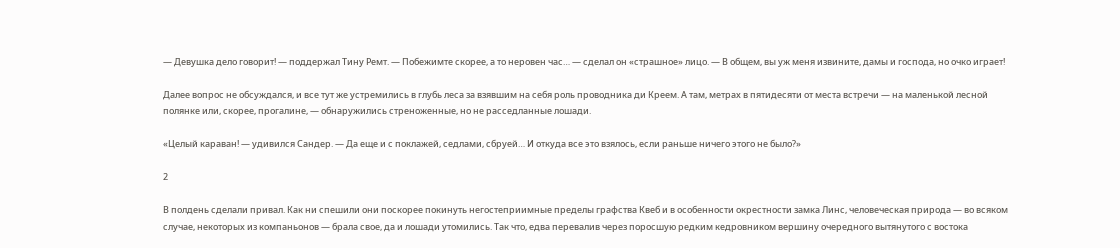— Девушка дело говорит! — поддержал Тину Ремт. — Побежимте скорее, а то неровен час… — сделал он «страшное» лицо. — В общем, вы уж меня извините, дамы и господа, но очко играет!

Далее вопрос не обсуждался, и все тут же устремились в глубь леса за взявшим на себя роль проводника ди Креем. А там, метрах в пятидесяти от места встречи — на маленькой лесной полянке или, скорее, прогалине, — обнаружились стреноженные, но не расседланные лошади.

«Целый караван! — удивился Сандер. — Да еще и с поклажей, седлами, сбруей… И откуда все это взялось, если раньше ничего этого не было?»

2

В полдень сделали привал. Как ни спешили они поскорее покинуть негостеприимные пределы графства Квеб и в особенности окрестности замка Линс, человеческая природа — во всяком случае, некоторых из компаньонов — брала свое, да и лошади утомились. Так что, едва перевалив через поросшую редким кедровником вершину очередного вытянутого с востока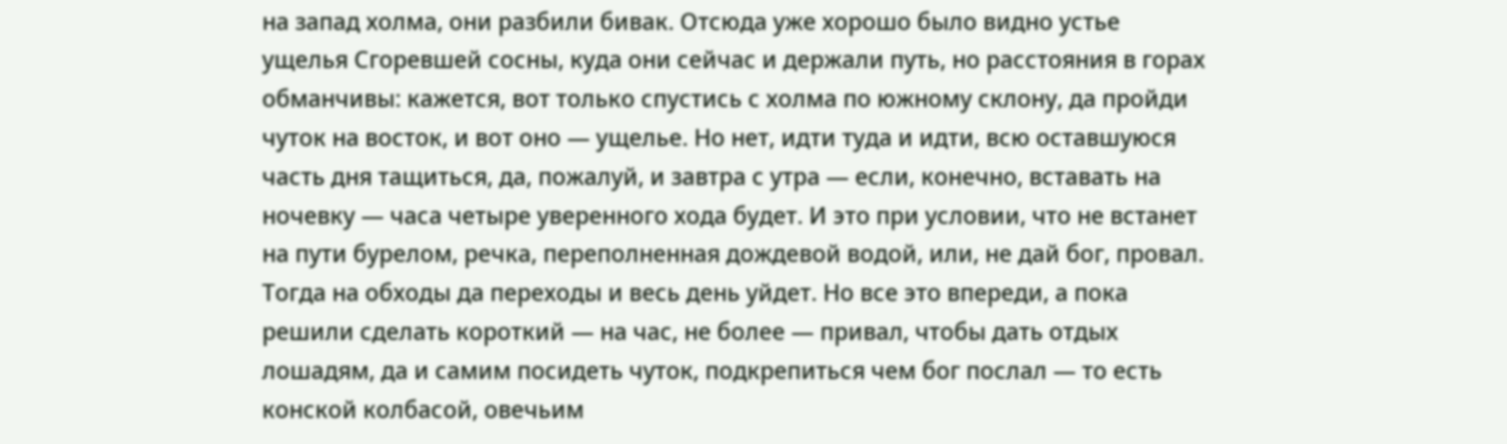на запад холма, они разбили бивак. Отсюда уже хорошо было видно устье ущелья Сгоревшей сосны, куда они сейчас и держали путь, но расстояния в горах обманчивы: кажется, вот только спустись с холма по южному склону, да пройди чуток на восток, и вот оно — ущелье. Но нет, идти туда и идти, всю оставшуюся часть дня тащиться, да, пожалуй, и завтра с утра — если, конечно, вставать на ночевку — часа четыре уверенного хода будет. И это при условии, что не встанет на пути бурелом, речка, переполненная дождевой водой, или, не дай бог, провал. Тогда на обходы да переходы и весь день уйдет. Но все это впереди, а пока решили сделать короткий — на час, не более — привал, чтобы дать отдых лошадям, да и самим посидеть чуток, подкрепиться чем бог послал — то есть конской колбасой, овечьим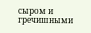сыром и гречишными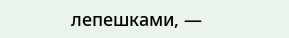лепешками, —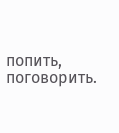попить, поговорить.